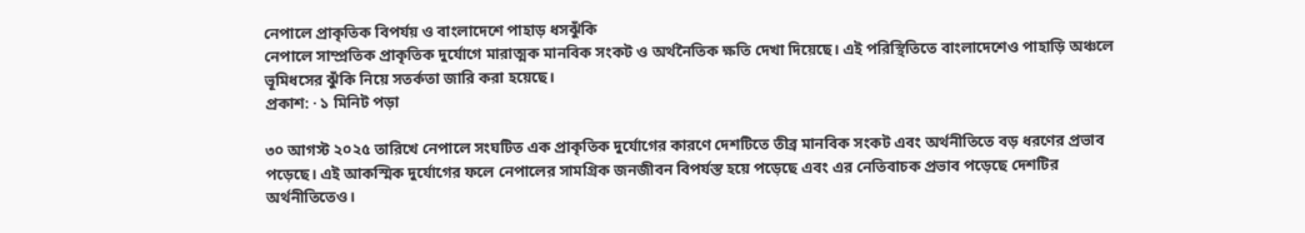নেপালে প্রাকৃতিক বিপর্যয় ও বাংলাদেশে পাহাড় ধসঝুঁকি
নেপালে সাম্প্রতিক প্রাকৃতিক দুর্যোগে মারাত্মক মানবিক সংকট ও অর্থনৈতিক ক্ষতি দেখা দিয়েছে। এই পরিস্থিতিতে বাংলাদেশেও পাহাড়ি অঞ্চলে ভূমিধসের ঝুঁকি নিয়ে সতর্কতা জারি করা হয়েছে।
প্রকাশ: · ১ মিনিট পড়া

৩০ আগস্ট ২০২৫ তারিখে নেপালে সংঘটিত এক প্রাকৃতিক দুর্যোগের কারণে দেশটিতে তীব্র মানবিক সংকট এবং অর্থনীতিতে বড় ধরণের প্রভাব পড়েছে। এই আকস্মিক দুর্যোগের ফলে নেপালের সামগ্রিক জনজীবন বিপর্যস্ত হয়ে পড়েছে এবং এর নেতিবাচক প্রভাব পড়েছে দেশটির অর্থনীতিতেও।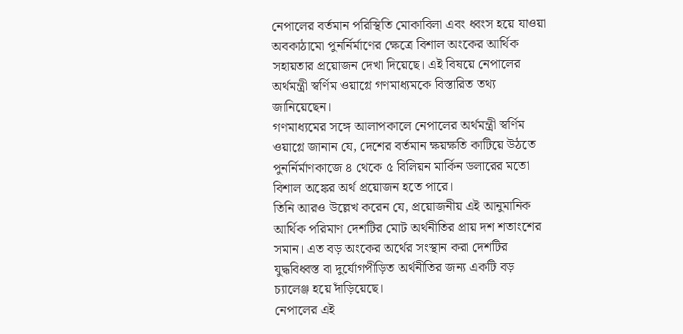নেপালের বর্তমান পরিস্থিতি মোকাবিলা এবং ধ্বংস হয়ে যাওয়া অবকাঠামো পুনর্নির্মাণের ক্ষেত্রে বিশাল অংকের আর্থিক সহায়তার প্রয়োজন দেখা দিয়েছে। এই বিষয়ে নেপালের অর্থমন্ত্রী স্বর্ণিম ওয়াগ্লে গণমাধ্যমকে বিস্তারিত তথ্য জানিয়েছেন।
গণমাধ্যমের সঙ্গে আলাপকালে নেপালের অর্থমন্ত্রী স্বর্ণিম ওয়াগ্লে জানান যে, দেশের বর্তমান ক্ষয়ক্ষতি কাটিয়ে উঠতে পুনর্নির্মাণকাজে ৪ থেকে ৫ বিলিয়ন মার্কিন ডলারের মতো বিশাল অঙ্কের অর্থ প্রয়োজন হতে পারে।
তিনি আরও উল্লেখ করেন যে, প্রয়োজনীয় এই আনুমানিক আর্থিক পরিমাণ দেশটির মোট অর্থনীতির প্রায় দশ শতাংশের সমান। এত বড় অংকের অর্থের সংস্থান করা দেশটির যুদ্ধবিধ্বস্ত বা দুর্যোগপীড়িত অর্থনীতির জন্য একটি বড় চ্যালেঞ্জ হয়ে দাঁড়িয়েছে।
নেপালের এই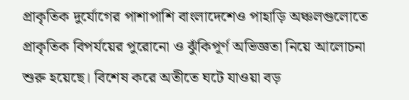প্রাকৃতিক দুর্যোগের পাশাপাশি বাংলাদেশেও পাহাড়ি অঞ্চলগুলোতে প্রাকৃতিক বিপর্যয়ের পুরোনো ও ঝুঁকিপূর্ণ অভিজ্ঞতা নিয়ে আলোচনা শুরু হয়েছে। বিশেষ করে অতীতে ঘটে যাওয়া বড়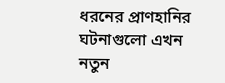ধরনের প্রাণহানির ঘটনাগুলো এখন নতুন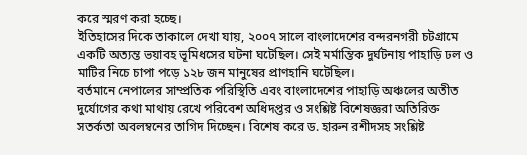করে স্মরণ করা হচ্ছে।
ইতিহাসের দিকে তাকালে দেখা যায়, ২০০৭ সালে বাংলাদেশের বন্দরনগরী চটগ্রামে একটি অত্যন্ত ভয়াবহ ভূমিধসের ঘটনা ঘটেছিল। সেই মর্মান্তিক দুর্ঘটনায় পাহাড়ি ঢল ও মাটির নিচে চাপা পড়ে ১২৮ জন মানুষের প্রাণহানি ঘটেছিল।
বর্তমানে নেপালের সাম্প্রতিক পরিস্থিতি এবং বাংলাদেশের পাহাড়ি অঞ্চলের অতীত দুর্যোগের কথা মাথায় রেখে পরিবেশ অধিদপ্তর ও সংশ্লিষ্ট বিশেষজ্ঞরা অতিরিক্ত সতর্কতা অবলম্বনের তাগিদ দিচ্ছেন। বিশেষ করে ড. হারুন রশীদসহ সংশ্লিষ্ট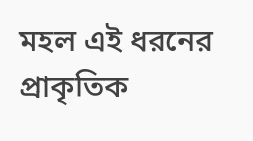মহল এই ধরনের প্রাকৃতিক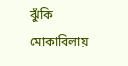ঝুঁকি মোকাবিলায়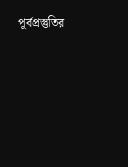পূর্বপ্রস্তুতির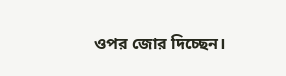ওপর জোর দিচ্ছেন।